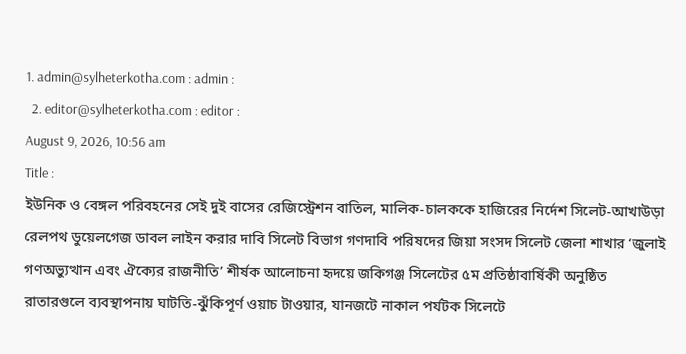1. admin@sylheterkotha.com : admin :
  2. editor@sylheterkotha.com : editor :
August 9, 2026, 10:56 am
Title :
ইউনিক ও বেঙ্গল পরিবহনের সেই দুই বাসের রেজিস্ট্রেশন বাতিল, মালিক-চালককে হাজিরের নির্দেশ সিলেট-আখাউড়া রেলপথ ডুয়েলগেজ ডাবল লাইন করার দাবি সিলেট বিভাগ গণদাবি পরিষদের জিয়া সংসদ সিলেট জেলা শাখার ‘জুলাই গণঅভ্যুত্থান এবং ঐক্যের রাজনীতি’ শীর্ষক আলোচনা হৃদয়ে জকিগঞ্জ সিলেটের ৫ম প্রতিষ্ঠাবার্ষিকী অনুষ্ঠিত রাতারগুলে ব্যবস্থাপনায় ঘাটতি-ঝুঁকিপূর্ণ ওয়াচ টাওয়ার, যানজটে নাকাল পর্যটক সিলেটে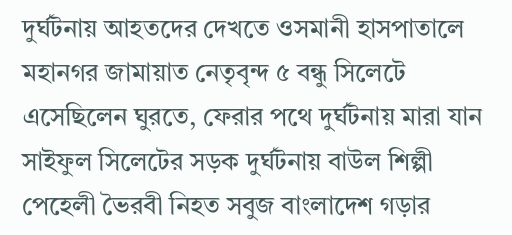দুর্ঘটনায় আহতদের দেখতে ওসমানী হাসপাতালে মহানগর জামায়াত নেতৃবৃন্দ ৫ বন্ধু সিলেটে এসেছিলেন ঘুরতে, ফেরার পথে দুর্ঘটনায় মারা যান সাইফুল সিলেটের সড়ক দুর্ঘটনায় বাউল শিল্পী পেহেলী ভৈরবী নিহত সবুজ বাংলাদেশ গড়ার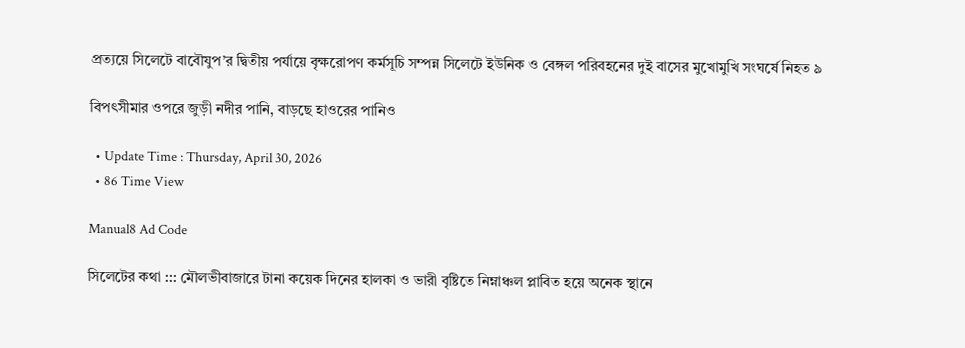প্রত্যয়ে সিলেটে বাবৌযুপ’র দ্বিতীয় পর্যায়ে বৃক্ষরোপণ কর্মসূচি সম্পন্ন সিলেটে ইউনিক ও বেঙ্গল পরিবহনের দুই বাসের মুখোমুখি সংঘর্ষে নিহত ৯

বিপৎসীমার ওপরে জুড়ী নদীর পানি, বাড়ছে হাওরের পানিও

  • Update Time : Thursday, April 30, 2026
  • 86 Time View

Manual8 Ad Code

সিলেটের কথা ::: মৌলভীবাজারে টানা কয়েক দিনের হালকা ও ভারী বৃষ্টিতে নিম্নাঞ্চল প্লাবিত হয়ে অনেক স্থানে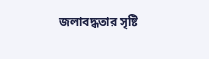জলাবদ্ধতার সৃষ্টি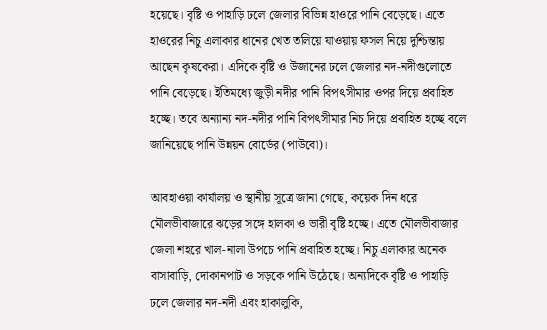হয়েছে। বৃষ্টি ও পাহাড়ি ঢলে জেলার বিভিন্ন হাওরে পানি বেড়েছে। এতে হাওরের নিচু এলাকার ধানের খেত তলিয়ে যাওয়ায় ফসল নিয়ে দুশ্চিন্তায় আছেন কৃষকেরা। এদিকে বৃষ্টি ও উজানের ঢলে জেলার নদ-নদীগুলোতে পানি বেড়েছে। ইতিমধ্যে জুড়ী নদীর পানি বিপৎসীমার ওপর দিয়ে প্রবাহিত হচ্ছে। তবে অন্যান্য নদ-নদীর পানি বিপৎসীমার নিচ দিয়ে প্রবাহিত হচ্ছে বলে জানিয়েছে পানি উন্নয়ন বোর্ডের (পাউবো)।

আবহাওয়া কার্যালয় ও স্থানীয় সূত্রে জানা গেছে, কয়েক দিন ধরে মৌলভীবাজারে ঝড়ের সঙ্গে হালকা ও ভারী বৃষ্টি হচ্ছে। এতে মৌলভীবাজার জেলা শহরে খাল-নালা উপচে পানি প্রবাহিত হচ্ছে। নিচু এলাকার অনেক বাসাবাড়ি, দোকানপাট ও সড়কে পানি উঠেছে। অন্যদিকে বৃষ্টি ও পাহাড়ি ঢলে জেলার নদ-নদী এবং হাকালুকি,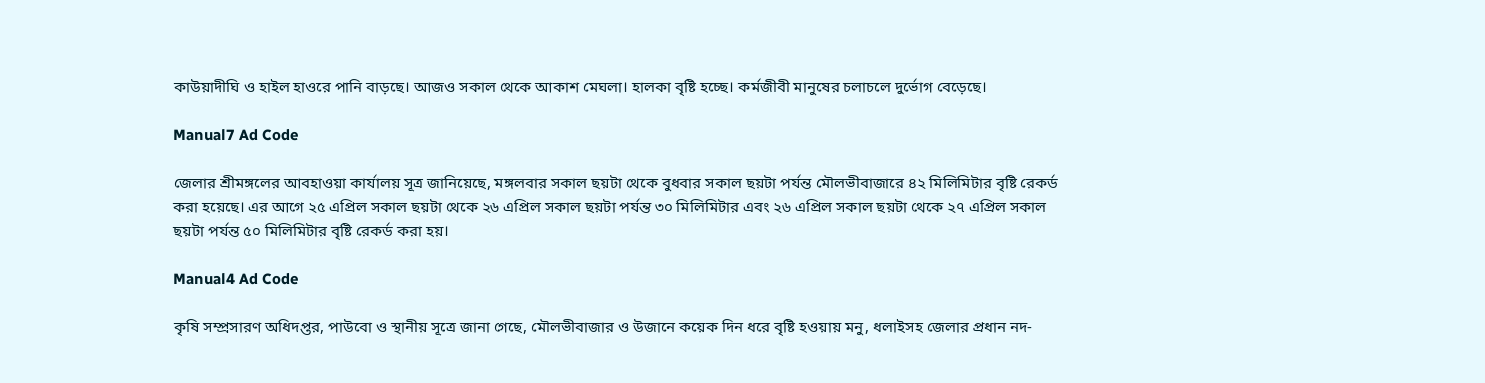কাউয়াদীঘি ও হাইল হাওরে পানি বাড়ছে। আজও সকাল থেকে আকাশ মেঘলা। হালকা বৃষ্টি হচ্ছে। কর্মজীবী মানুষের চলাচলে দুর্ভোগ বেড়েছে।

Manual7 Ad Code

জেলার শ্রীমঙ্গলের আবহাওয়া কার্যালয় সূত্র জানিয়েছে, মঙ্গলবার সকাল ছয়টা থেকে বুধবার সকাল ছয়টা পর্যন্ত মৌলভীবাজারে ৪২ মিলিমিটার বৃষ্টি রেকর্ড করা হয়েছে। এর আগে ২৫ এপ্রিল সকাল ছয়টা থেকে ২৬ এপ্রিল সকাল ছয়টা পর্যন্ত ৩০ মিলিমিটার এবং ২৬ এপ্রিল সকাল ছয়টা থেকে ২৭ এপ্রিল সকাল ছয়টা পর্যন্ত ৫০ মিলিমিটার বৃষ্টি রেকর্ড করা হয়।

Manual4 Ad Code

কৃষি সম্প্রসারণ অধিদপ্তর, পাউবো ও স্থানীয় সূত্রে জানা গেছে, মৌলভীবাজার ও উজানে কয়েক দিন ধরে বৃষ্টি হওয়ায় মনু, ধলাইসহ জেলার প্রধান নদ-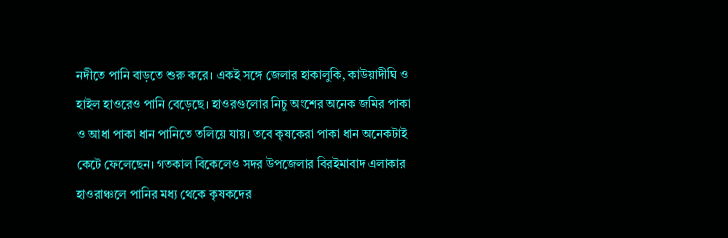নদীতে পানি বাড়তে শুরু করে। একই সঙ্গে জেলার হাকালুকি, কাউয়াদীঘি ও হাইল হাওরেও পানি বেড়েছে। হাওরগুলোর নিচু অংশের অনেক জমির পাকা ও আধা পাকা ধান পানিতে তলিয়ে যায়। তবে কৃষকেরা পাকা ধান অনেকটাই কেটে ফেলেছেন। গতকাল বিকেলেও সদর উপজেলার বিরইমাবাদ এলাকার হাওরাঞ্চলে পানির মধ্য থেকে কৃষকদের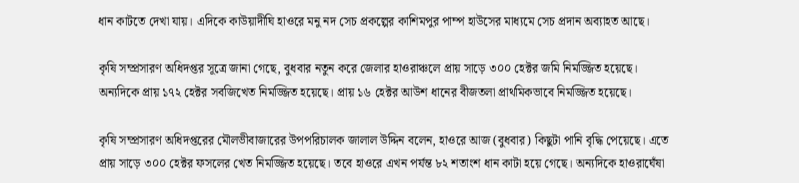ধান কাটতে দেখা যায়। এদিকে কাউয়াদীঘি হাওরে মনু নদ সেচ প্রকল্পের কাশিমপুর পাম্প হাউসের মাধ্যমে সেচ প্রদান অব্যাহত আছে।

কৃষি সম্প্রসারণ অধিদপ্তর সূত্রে জানা গেছে, বুধবার নতুন করে জেলার হাওরাঞ্চলে প্রায় সাড়ে ৩০০ হেক্টর জমি নিমজ্জিত হয়েছে। অন্যদিকে প্রায় ১৭২ হেক্টর সবজিখেত নিমজ্জিত হয়েছে। প্রায় ১৬ হেক্টর আউশ ধানের বীজতলা প্রাথমিকভাবে নিমজ্জিত হয়েছে।

কৃষি সম্প্রসারণ অধিদপ্তরের মৌলভীবাজারের উপপরিচালক জালাল উদ্দিন বলেন, হাওরে আজ (বুধবার) কিছুটা পানি বৃদ্ধি পেয়েছে। এতে প্রায় সাড়ে ৩০০ হেক্টর ফসলের খেত নিমজ্জিত হয়েছে। তবে হাওরে এখন পর্যন্ত ৮২ শতাংশ ধান কাটা হয়ে গেছে। অন্যদিকে হাওরাঘেঁষা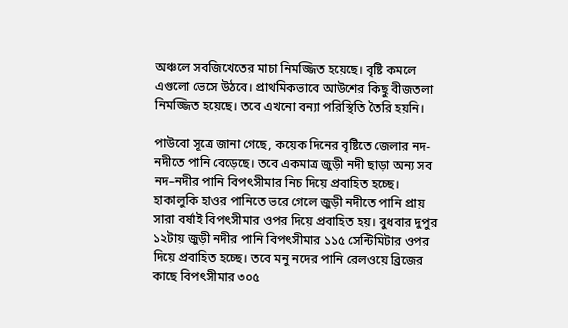অঞ্চলে সবজিখেতের মাচা নিমজ্জিত হয়েছে। বৃষ্টি কমলে এগুলো ভেসে উঠবে। প্রাথমিকভাবে আউশের কিছু বীজতলা নিমজ্জিত হয়েছে। তবে এখনো বন্যা পরিস্থিতি তৈরি হয়নি।

পাউবো সূত্রে জানা গেছে, কয়েক দিনের বৃষ্টিতে জেলার নদ-নদীতে পানি বেড়েছে। তবে একমাত্র জুড়ী নদী ছাড়া অন্য সব নদ–নদীর পানি বিপৎসীমার নিচ দিয়ে প্রবাহিত হচ্ছে। হাকালুকি হাওর পানিতে ভরে গেলে জুড়ী নদীতে পানি প্রায় সারা বর্ষাই বিপৎসীমার ওপর দিয়ে প্রবাহিত হয়। বুধবার দুপুর ১২টায় জুড়ী নদীর পানি বিপৎসীমার ১১৫ সেন্টিমিটার ওপর দিয়ে প্রবাহিত হচ্ছে। তবে মনু নদের পানি রেলওয়ে ব্রিজের কাছে বিপৎসীমার ৩০৫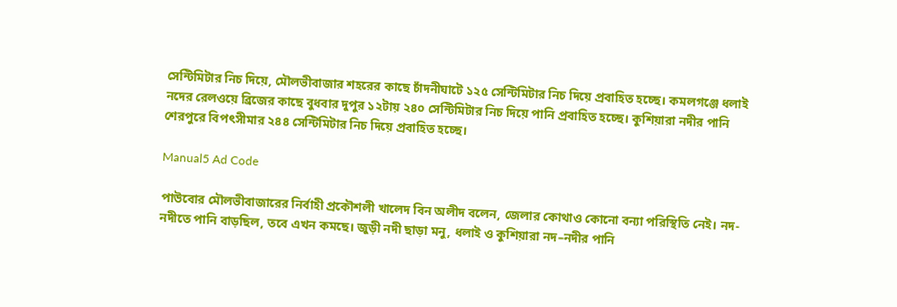সেন্টিমিটার নিচ দিয়ে, মৌলভীবাজার শহরের কাছে চাঁদনীঘাটে ১২৫ সেন্টিমিটার নিচ দিয়ে প্রবাহিত হচ্ছে। কমলগঞ্জে ধলাই নদের রেলওয়ে ব্রিজের কাছে বুধবার দুপুর ১২টায় ২৪০ সেন্টিমিটার নিচ দিয়ে পানি প্রবাহিত হচ্ছে। কুশিয়ারা নদীর পানি শেরপুরে বিপৎসীমার ২৪৪ সেন্টিমিটার নিচ দিয়ে প্রবাহিত হচ্ছে।

Manual5 Ad Code

পাউবোর মৌলভীবাজারের নির্বাহী প্রকৌশলী খালেদ বিন অলীদ বলেন, জেলার কোথাও কোনো বন্যা পরিস্থিতি নেই। নদ-নদীতে পানি বাড়ছিল, তবে এখন কমছে। জুড়ী নদী ছাড়া মনু, ধলাই ও কুশিয়ারা নদ–নদীর পানি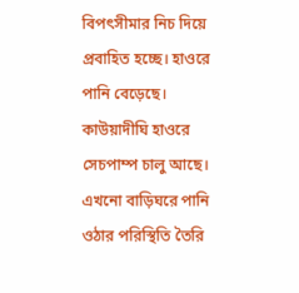বিপৎসীমার নিচ দিয়ে প্রবাহিত হচ্ছে। হাওরে পানি বেড়েছে। কাউয়াদীঘি হাওরে সেচপাম্প চালু আছে। এখনো বাড়িঘরে পানি ওঠার পরিস্থিতি তৈরি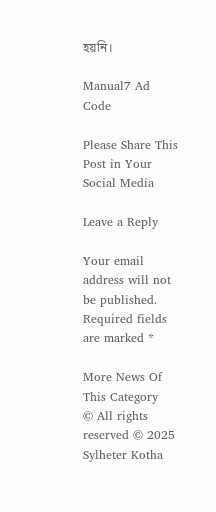হয়নি।

Manual7 Ad Code

Please Share This Post in Your Social Media

Leave a Reply

Your email address will not be published. Required fields are marked *

More News Of This Category
© All rights reserved © 2025 Sylheter Kotha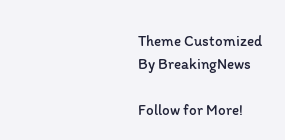Theme Customized By BreakingNews

Follow for More!